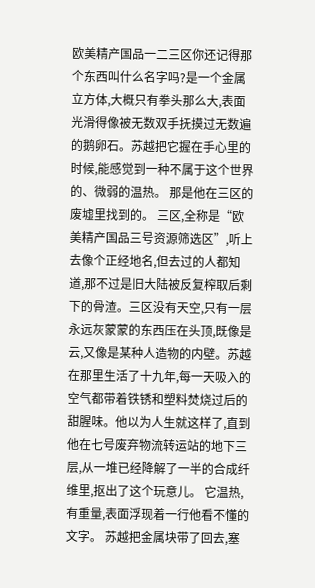欧美精产国品一二三区你还记得那个东西叫什么名字吗?是一个金属立方体,大概只有拳头那么大,表面光滑得像被无数双手抚摸过无数遍的鹅卵石。苏越把它握在手心里的时候,能感觉到一种不属于这个世界的、微弱的温热。 那是他在三区的废墟里找到的。 三区,全称是“欧美精产国品三号资源筛选区”,听上去像个正经地名,但去过的人都知道,那不过是旧大陆被反复榨取后剩下的骨渣。三区没有天空,只有一层永远灰蒙蒙的东西压在头顶,既像是云,又像是某种人造物的内壁。苏越在那里生活了十九年,每一天吸入的空气都带着铁锈和塑料焚烧过后的甜腥味。他以为人生就这样了,直到他在七号废弃物流转运站的地下三层,从一堆已经降解了一半的合成纤维里,抠出了这个玩意儿。 它温热,有重量,表面浮现着一行他看不懂的文字。 苏越把金属块带了回去,塞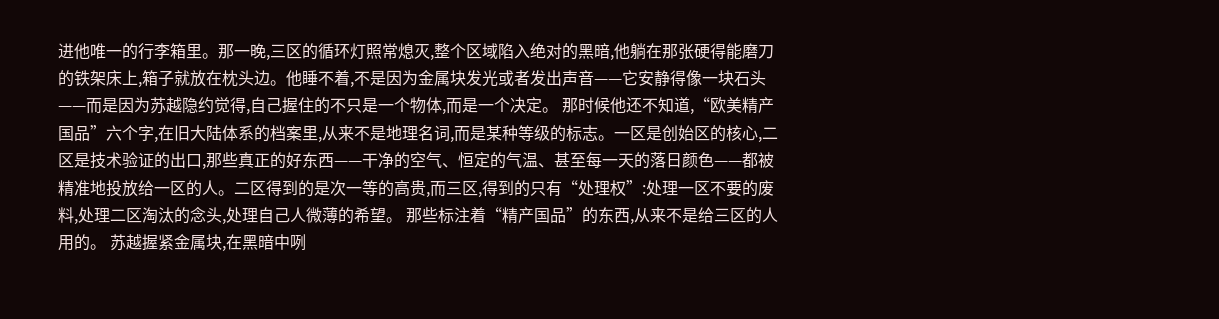进他唯一的行李箱里。那一晚,三区的循环灯照常熄灭,整个区域陷入绝对的黑暗,他躺在那张硬得能磨刀的铁架床上,箱子就放在枕头边。他睡不着,不是因为金属块发光或者发出声音——它安静得像一块石头——而是因为苏越隐约觉得,自己握住的不只是一个物体,而是一个决定。 那时候他还不知道,“欧美精产国品”六个字,在旧大陆体系的档案里,从来不是地理名词,而是某种等级的标志。一区是创始区的核心,二区是技术验证的出口,那些真正的好东西——干净的空气、恒定的气温、甚至每一天的落日颜色——都被精准地投放给一区的人。二区得到的是次一等的高贵,而三区,得到的只有“处理权”:处理一区不要的废料,处理二区淘汰的念头,处理自己人微薄的希望。 那些标注着“精产国品”的东西,从来不是给三区的人用的。 苏越握紧金属块,在黑暗中咧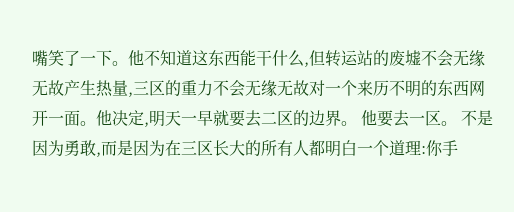嘴笑了一下。他不知道这东西能干什么,但转运站的废墟不会无缘无故产生热量,三区的重力不会无缘无故对一个来历不明的东西网开一面。他决定,明天一早就要去二区的边界。 他要去一区。 不是因为勇敢,而是因为在三区长大的所有人都明白一个道理:你手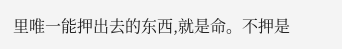里唯一能押出去的东西,就是命。不押是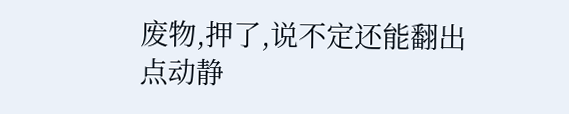废物,押了,说不定还能翻出点动静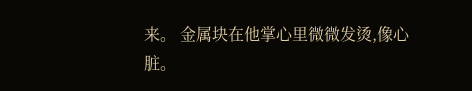来。 金属块在他掌心里微微发烫,像心脏。